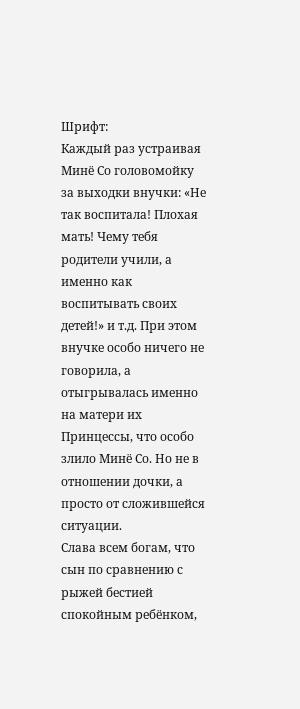Шрифт:
Каждый раз устраивая Минё Со головомойку за выходки внучки: «Не так воспитала! Плохая мать! Чему тебя родители учили, а именно как воспитывать своих детей!» и т.д. При этом внучке особо ничего не говорила, а отыгрывалась именно на матери их Принцессы, что особо злило Минё Со. Но не в отношении дочки, а просто от сложившейся ситуации.
Слава всем богам, что сын по сравнению с рыжей бестией спокойным ребёнком,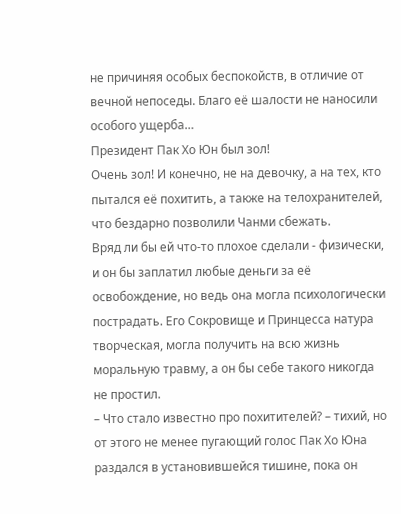не причиняя особых беспокойств, в отличие от вечной непоседы. Благо её шалости не наносили особого ущерба…
Президент Пак Хо Юн был зол!
Очень зол! И конечно, не на девочку, а на тех, кто пытался её похитить, а также на телохранителей, что бездарно позволили Чанми сбежать.
Вряд ли бы ей что-то плохое сделали - физически, и он бы заплатил любые деньги за её освобождение, но ведь она могла психологически пострадать. Его Сокровище и Принцесса натура творческая, могла получить на всю жизнь моральную травму, а он бы себе такого никогда не простил.
– Что стало известно про похитителей? – тихий, но от этого не менее пугающий голос Пак Хо Юна раздался в установившейся тишине, пока он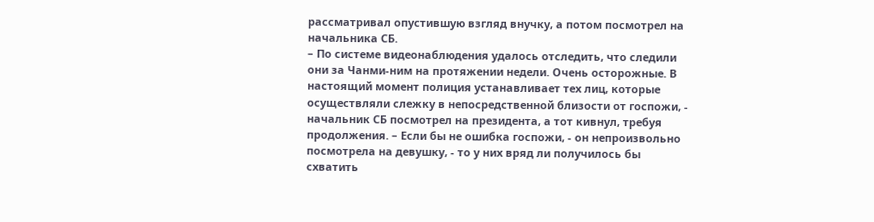рассматривал опустившую взгляд внучку, а потом посмотрел на начальника СБ.
– По системе видеонаблюдения удалось отследить, что следили они за Чанми-ним на протяжении недели. Очень осторожные. В настоящий момент полиция устанавливает тех лиц, которые осуществляли слежку в непосредственной близости от госпожи, - начальник СБ посмотрел на президента, а тот кивнул, требуя продолжения. – Если бы не ошибка госпожи, - он непроизвольно посмотрела на девушку, - то у них вряд ли получилось бы схватить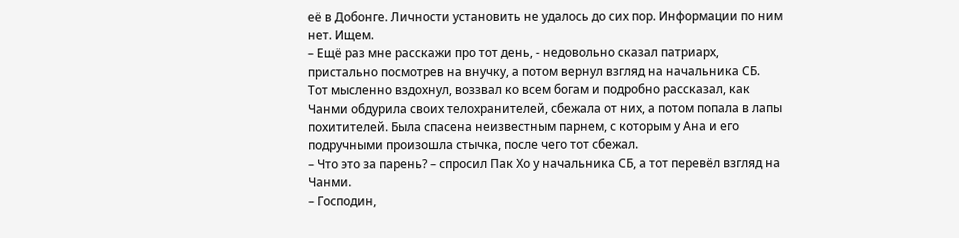её в Добонге. Личности установить не удалось до сих пор. Информации по ним нет. Ищем.
– Ещё раз мне расскажи про тот день, - недовольно сказал патриарх, пристально посмотрев на внучку, а потом вернул взгляд на начальника СБ.
Тот мысленно вздохнул, воззвал ко всем богам и подробно рассказал, как Чанми обдурила своих телохранителей, сбежала от них, а потом попала в лапы похитителей. Была спасена неизвестным парнем, с которым у Ана и его подручными произошла стычка, после чего тот сбежал.
– Что это за парень? – спросил Пак Хо у начальника СБ, а тот перевёл взгляд на Чанми.
– Господин,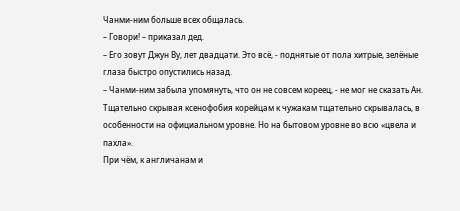Чанми-ним больше всех общалась.
– Говори! – приказал дед.
– Его зовут Джун Ву, лет двадцати. Это всё, - поднятые от пола хитрые, зелёные глаза быстро опустились назад.
– Чанми-ним забыла упомянуть, что он не совсем кореец, - не мог не сказать Ан.
Тщательно скрывая ксенофобия корейцам к чужакам тщательно скрывалась, в особенности на официальном уровне. Но на бытовом уровне во всю «цвела и пахла».
При чём, к англичанам и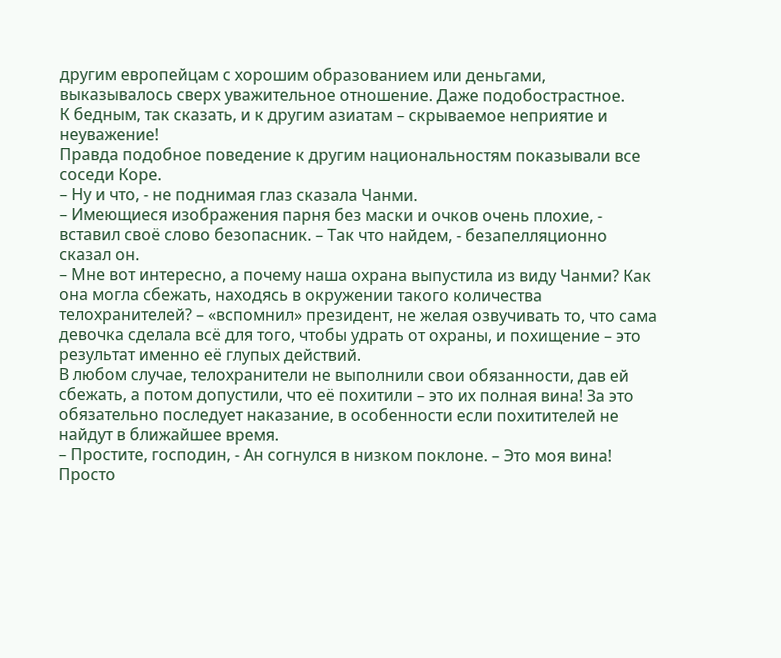другим европейцам с хорошим образованием или деньгами, выказывалось сверх уважительное отношение. Даже подобострастное.
К бедным, так сказать, и к другим азиатам – скрываемое неприятие и неуважение!
Правда подобное поведение к другим национальностям показывали все соседи Коре.
– Ну и что, - не поднимая глаз сказала Чанми.
– Имеющиеся изображения парня без маски и очков очень плохие, - вставил своё слово безопасник. – Так что найдем, - безапелляционно сказал он.
– Мне вот интересно, а почему наша охрана выпустила из виду Чанми? Как она могла сбежать, находясь в окружении такого количества телохранителей? – «вспомнил» президент, не желая озвучивать то, что сама девочка сделала всё для того, чтобы удрать от охраны, и похищение – это результат именно её глупых действий.
В любом случае, телохранители не выполнили свои обязанности, дав ей сбежать, а потом допустили, что её похитили – это их полная вина! За это обязательно последует наказание, в особенности если похитителей не найдут в ближайшее время.
– Простите, господин, - Ан согнулся в низком поклоне. – Это моя вина! Просто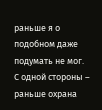раньше я о подобном даже подумать не мог.
С одной стороны – раньше охрана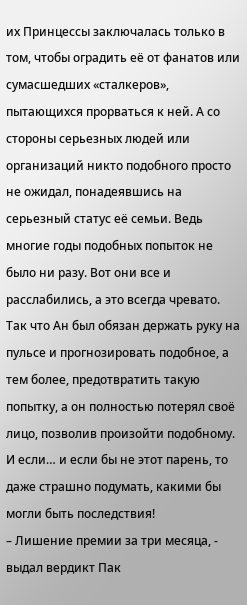их Принцессы заключалась только в том, чтобы оградить её от фанатов или сумасшедших «сталкеров», пытающихся прорваться к ней. А со стороны серьезных людей или организаций никто подобного просто не ожидал, понадеявшись на серьезный статус её семьи. Ведь многие годы подобных попыток не было ни разу. Вот они все и расслабились, а это всегда чревато.
Так что Ан был обязан держать руку на пульсе и прогнозировать подобное, а тем более, предотвратить такую попытку, а он полностью потерял своё лицо, позволив произойти подобному. И если… и если бы не этот парень, то даже страшно подумать, какими бы могли быть последствия!
– Лишение премии за три месяца, - выдал вердикт Пак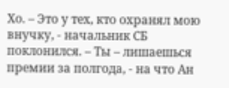Хо. – Это у тех, кто охранял мою внучку, - начальник СБ поклонился. – Ты – лишаешься премии за полгода, - на что Ан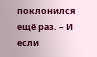поклонился ещё раз. – И если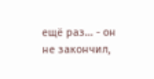ещё раз… - он не закончил,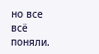но все всё поняли.